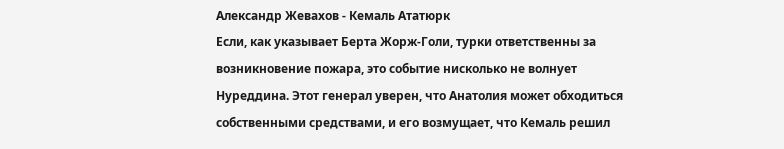Александр Жевахов - Кемаль Ататюрк
Если, как указывает Берта Жорж-Голи, турки ответственны за возникновение пожара, это событие нисколько не волнует Нуреддина. Этот генерал уверен, что Анатолия может обходиться собственными средствами, и его возмущает, что Кемаль решил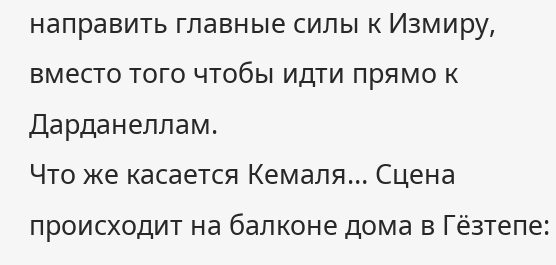направить главные силы к Измиру, вместо того чтобы идти прямо к Дарданеллам.
Что же касается Кемаля… Сцена происходит на балконе дома в Гёзтепе: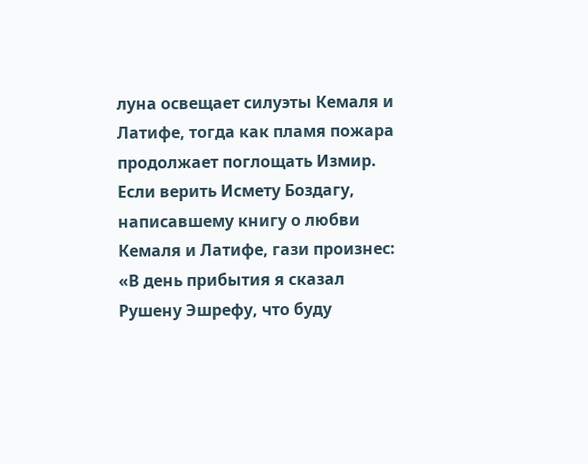луна освещает силуэты Кемаля и Латифе, тогда как пламя пожара продолжает поглощать Измир. Если верить Исмету Боздагу, написавшему книгу о любви Кемаля и Латифе, гази произнес: «В день прибытия я сказал Рушену Эшрефу, что буду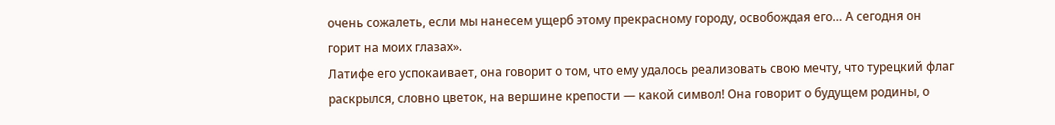очень сожалеть, если мы нанесем ущерб этому прекрасному городу, освобождая его… А сегодня он горит на моих глазах».
Латифе его успокаивает, она говорит о том, что ему удалось реализовать свою мечту, что турецкий флаг раскрылся, словно цветок, на вершине крепости — какой символ! Она говорит о будущем родины, о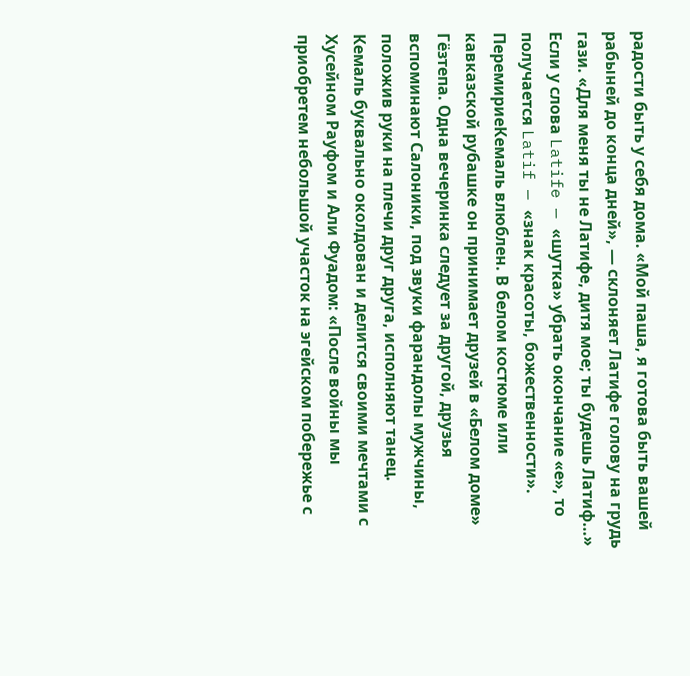радости быть у себя дома. «Мой паша, я готова быть вашей рабыней до конца дней», — склоняет Латифе голову на грудь гази. «Для меня ты не Латифе, дитя мое; ты будешь Латиф…» Если у слова Latife — «шутка» убрать окончание «е», то получается Latif — «знак красоты, божественности».
ПеремириеКемаль влюблен. В белом костюме или кавказской рубашке он принимает друзей в «Белом доме» Гёзтепа. Одна вечеринка следует за другой, друзья вспоминают Салоники, под звуки фарандолы мужчины, положив руки на плечи друг друга, исполняют танец.
Кемаль буквально околдован и делится своими мечтами с Хусейном Рауфом и Али Фуадом: «После войны мы приобретем небольшой участок на эгейском побережье с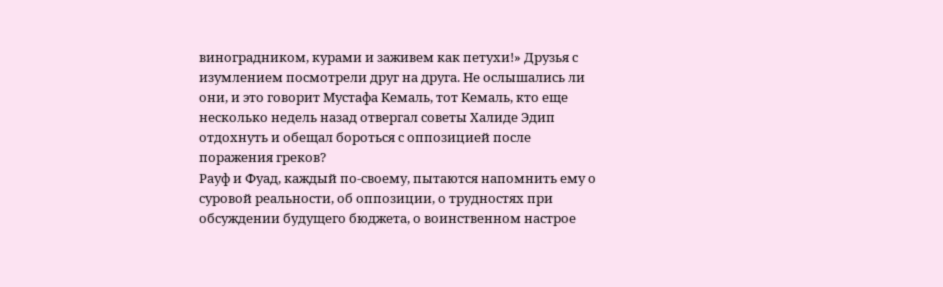виноградником, курами и заживем как петухи!» Друзья с изумлением посмотрели друг на друга. Не ослышались ли они, и это говорит Мустафа Кемаль, тот Кемаль, кто еще несколько недель назад отвергал советы Халиде Эдип отдохнуть и обещал бороться с оппозицией после поражения греков?
Рауф и Фуад, каждый по-своему, пытаются напомнить ему о суровой реальности, об оппозиции, о трудностях при обсуждении будущего бюджета, о воинственном настрое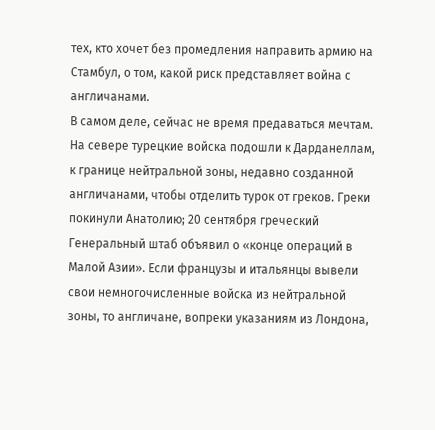тех, кто хочет без промедления направить армию на Стамбул, о том, какой риск представляет война с англичанами.
В самом деле, сейчас не время предаваться мечтам. На севере турецкие войска подошли к Дарданеллам, к границе нейтральной зоны, недавно созданной англичанами, чтобы отделить турок от греков. Греки покинули Анатолию; 20 сентября греческий Генеральный штаб объявил о «конце операций в Малой Азии». Если французы и итальянцы вывели свои немногочисленные войска из нейтральной зоны, то англичане, вопреки указаниям из Лондона,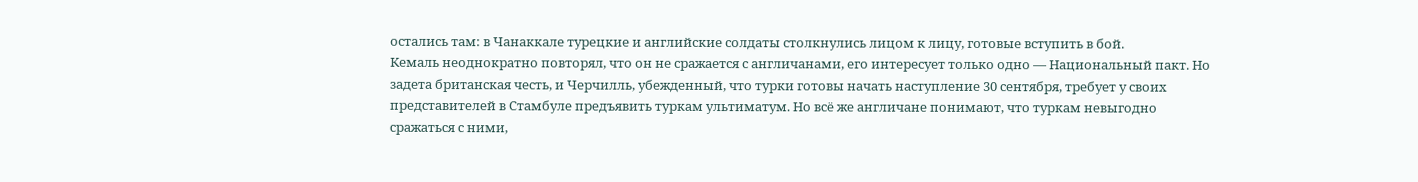остались там: в Чанаккале турецкие и английские солдаты столкнулись лицом к лицу, готовые вступить в бой.
Кемаль неоднократно повторял, что он не сражается с англичанами, его интересует только одно — Национальный пакт. Но задета британская честь, и Черчилль, убежденный, что турки готовы начать наступление 30 сентября, требует у своих представителей в Стамбуле предъявить туркам ультиматум. Но всё же англичане понимают, что туркам невыгодно сражаться с ними,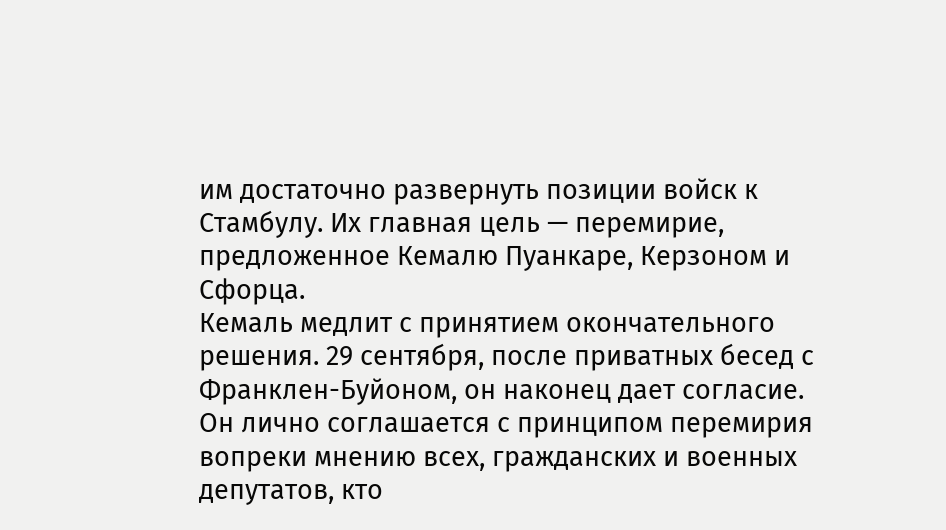им достаточно развернуть позиции войск к Стамбулу. Их главная цель — перемирие, предложенное Кемалю Пуанкаре, Керзоном и Сфорца.
Кемаль медлит с принятием окончательного решения. 29 сентября, после приватных бесед с Франклен-Буйоном, он наконец дает согласие. Он лично соглашается с принципом перемирия вопреки мнению всех, гражданских и военных депутатов, кто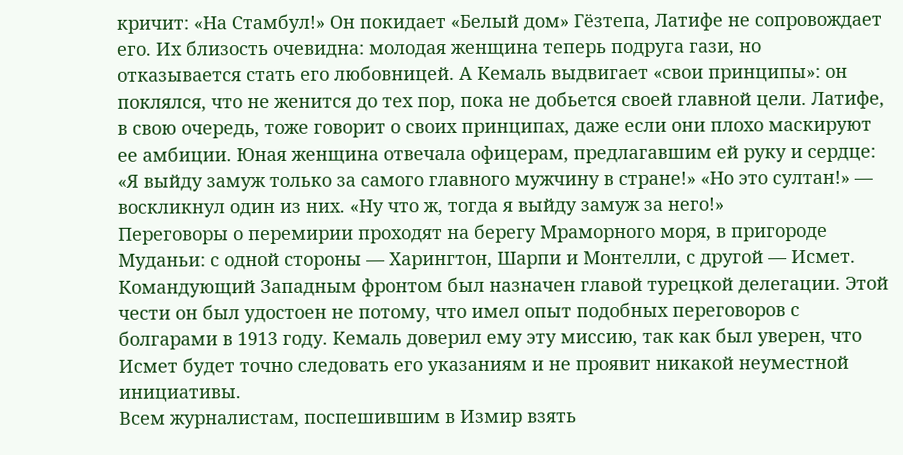кричит: «На Стамбул!» Он покидает «Белый дом» Гёзтепа, Латифе не сопровождает его. Их близость очевидна: молодая женщина теперь подруга гази, но отказывается стать его любовницей. А Кемаль выдвигает «свои принципы»: он поклялся, что не женится до тех пор, пока не добьется своей главной цели. Латифе, в свою очередь, тоже говорит о своих принципах, даже если они плохо маскируют ее амбиции. Юная женщина отвечала офицерам, предлагавшим ей руку и сердце: «Я выйду замуж только за самого главного мужчину в стране!» «Но это султан!» — воскликнул один из них. «Ну что ж, тогда я выйду замуж за него!»
Переговоры о перемирии проходят на берегу Мраморного моря, в пригороде Муданьи: с одной стороны — Харингтон, Шарпи и Монтелли, с другой — Исмет. Командующий Западным фронтом был назначен главой турецкой делегации. Этой чести он был удостоен не потому, что имел опыт подобных переговоров с болгарами в 1913 году. Кемаль доверил ему эту миссию, так как был уверен, что Исмет будет точно следовать его указаниям и не проявит никакой неуместной инициативы.
Всем журналистам, поспешившим в Измир взять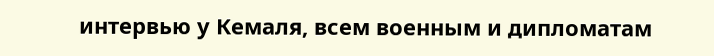интервью у Кемаля, всем военным и дипломатам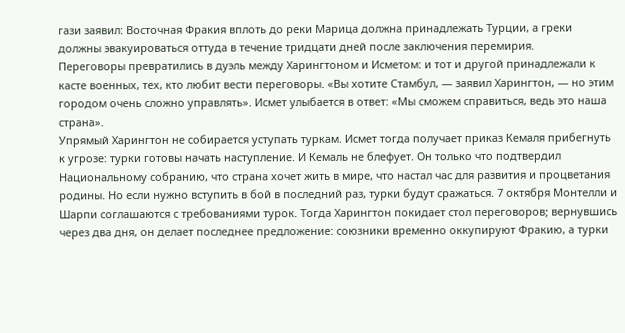гази заявил: Восточная Фракия вплоть до реки Марица должна принадлежать Турции, а греки должны эвакуироваться оттуда в течение тридцати дней после заключения перемирия.
Переговоры превратились в дуэль между Харингтоном и Исметом: и тот и другой принадлежали к касте военных, тех, кто любит вести переговоры. «Вы хотите Стамбул, — заявил Харингтон, — но этим городом очень сложно управлять». Исмет улыбается в ответ: «Мы сможем справиться, ведь это наша страна».
Упрямый Харингтон не собирается уступать туркам. Исмет тогда получает приказ Кемаля прибегнуть к угрозе: турки готовы начать наступление. И Кемаль не блефует. Он только что подтвердил Национальному собранию, что страна хочет жить в мире, что настал час для развития и процветания родины. Но если нужно вступить в бой в последний раз, турки будут сражаться. 7 октября Монтелли и Шарпи соглашаются с требованиями турок. Тогда Харингтон покидает стол переговоров; вернувшись через два дня, он делает последнее предложение: союзники временно оккупируют Фракию, а турки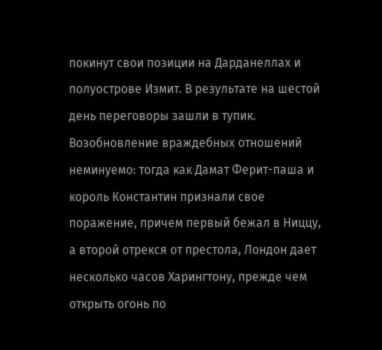покинут свои позиции на Дарданеллах и полуострове Измит. В результате на шестой день переговоры зашли в тупик. Возобновление враждебных отношений неминуемо: тогда как Дамат Ферит-паша и король Константин признали свое поражение, причем первый бежал в Ниццу, а второй отрекся от престола, Лондон дает несколько часов Харингтону, прежде чем открыть огонь по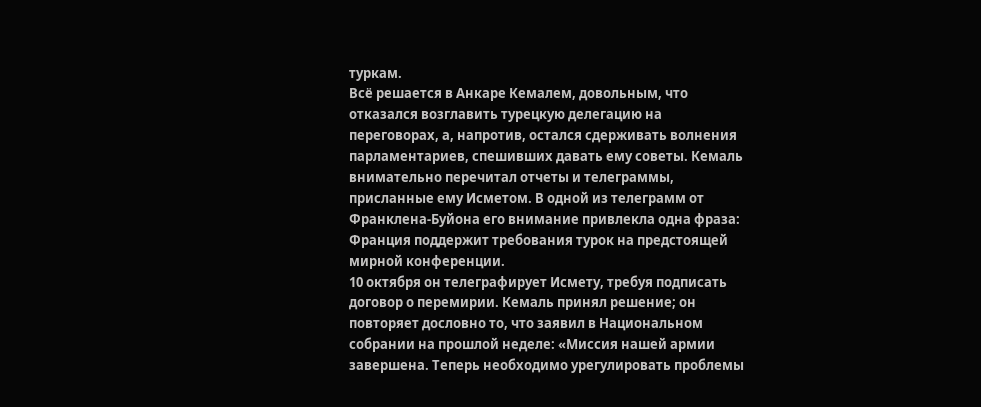туркам.
Всё решается в Анкаре Кемалем, довольным, что отказался возглавить турецкую делегацию на переговорах, а, напротив, остался сдерживать волнения парламентариев, спешивших давать ему советы. Кемаль внимательно перечитал отчеты и телеграммы, присланные ему Исметом. В одной из телеграмм от Франклена-Буйона его внимание привлекла одна фраза: Франция поддержит требования турок на предстоящей мирной конференции.
10 октября он телеграфирует Исмету, требуя подписать договор о перемирии. Кемаль принял решение; он повторяет дословно то, что заявил в Национальном собрании на прошлой неделе: «Миссия нашей армии завершена. Теперь необходимо урегулировать проблемы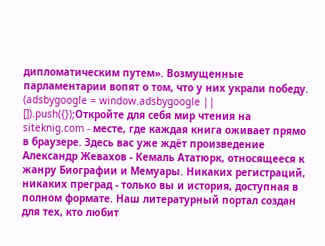дипломатическим путем». Возмущенные парламентарии вопят о том, что у них украли победу.
(adsbygoogle = window.adsbygoogle || []).push({});Откройте для себя мир чтения на siteknig.com - месте, где каждая книга оживает прямо в браузере. Здесь вас уже ждёт произведение Александр Жевахов - Кемаль Ататюрк, относящееся к жанру Биографии и Мемуары. Никаких регистраций, никаких преград - только вы и история, доступная в полном формате. Наш литературный портал создан для тех, кто любит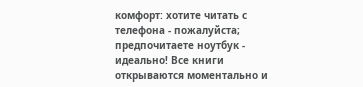комфорт: хотите читать с телефона - пожалуйста; предпочитаете ноутбук - идеально! Все книги открываются моментально и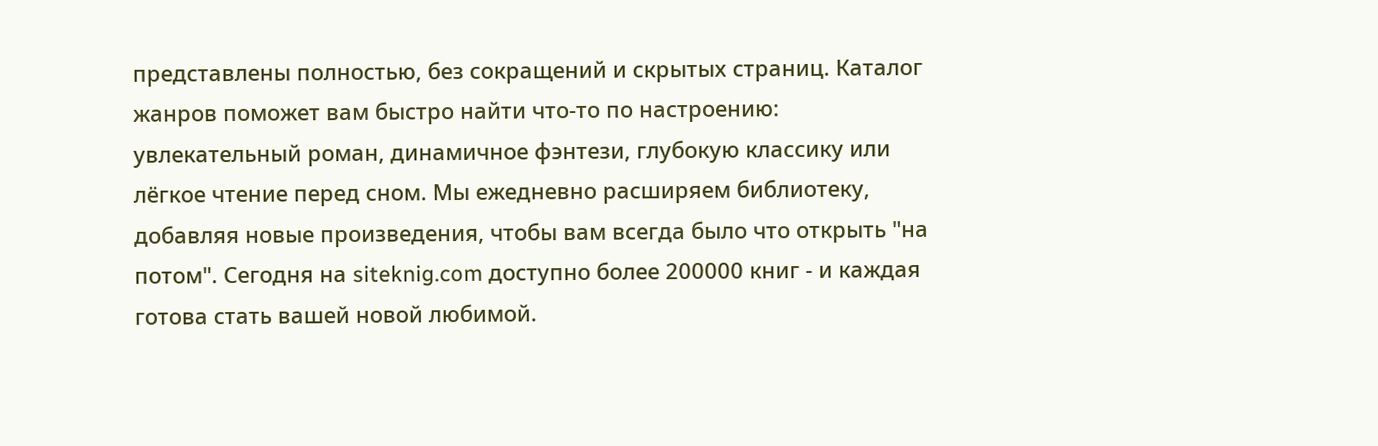представлены полностью, без сокращений и скрытых страниц. Каталог жанров поможет вам быстро найти что-то по настроению: увлекательный роман, динамичное фэнтези, глубокую классику или лёгкое чтение перед сном. Мы ежедневно расширяем библиотеку, добавляя новые произведения, чтобы вам всегда было что открыть "на потом". Сегодня на siteknig.com доступно более 200000 книг - и каждая готова стать вашей новой любимой.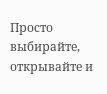Просто выбирайте, открывайте и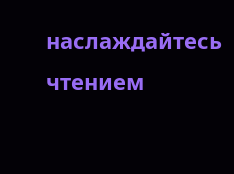наслаждайтесь чтением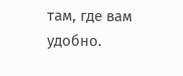там, где вам удобно.